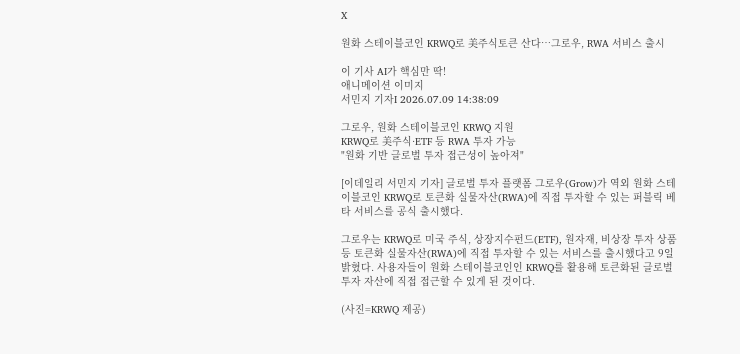X

원화 스테이블코인 KRWQ로 美주식토큰 산다…그로우, RWA 서비스 출시

이 기사 AI가 핵심만 딱!
애니메이션 이미지
서민지 기자I 2026.07.09 14:38:09

그로우, 원화 스테이블코인 KRWQ 지원
KRWQ로 美주식·ETF 등 RWA 투자 가능
"원화 기반 글로벌 투자 접근성이 높아져"

[이데일리 서민지 기자] 글로벌 투자 플랫폼 그로우(Grow)가 역외 원화 스테이블코인 KRWQ로 토큰화 실물자산(RWA)에 직접 투자할 수 있는 퍼블릭 베타 서비스를 공식 출시했다.

그로우는 KRWQ로 미국 주식, 상장지수펀드(ETF), 원자재, 비상장 투자 상품 등 토큰화 실물자산(RWA)에 직접 투자할 수 있는 서비스를 출시했다고 9일 밝혔다. 사용자들이 원화 스테이블코인인 KRWQ를 활용해 토큰화된 글로벌 투자 자산에 직접 접근할 수 있게 된 것이다.

(사진=KRWQ 제공)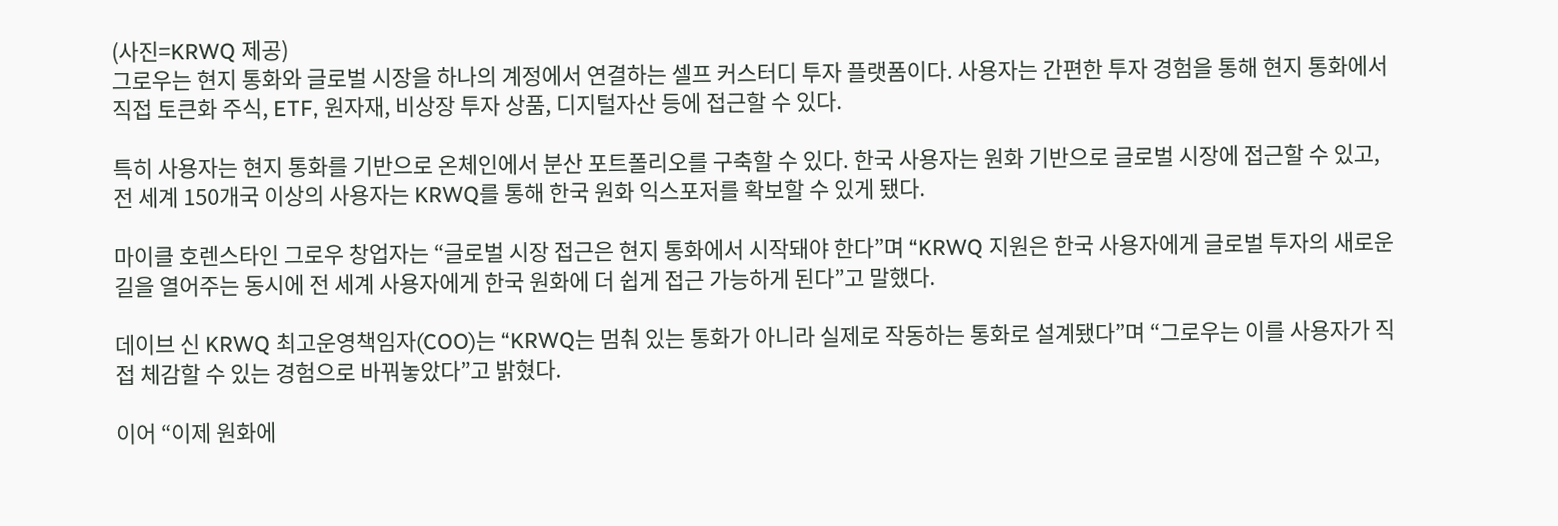(사진=KRWQ 제공)
그로우는 현지 통화와 글로벌 시장을 하나의 계정에서 연결하는 셀프 커스터디 투자 플랫폼이다. 사용자는 간편한 투자 경험을 통해 현지 통화에서 직접 토큰화 주식, ETF, 원자재, 비상장 투자 상품, 디지털자산 등에 접근할 수 있다.

특히 사용자는 현지 통화를 기반으로 온체인에서 분산 포트폴리오를 구축할 수 있다. 한국 사용자는 원화 기반으로 글로벌 시장에 접근할 수 있고, 전 세계 150개국 이상의 사용자는 KRWQ를 통해 한국 원화 익스포저를 확보할 수 있게 됐다.

마이클 호렌스타인 그로우 창업자는 “글로벌 시장 접근은 현지 통화에서 시작돼야 한다”며 “KRWQ 지원은 한국 사용자에게 글로벌 투자의 새로운 길을 열어주는 동시에 전 세계 사용자에게 한국 원화에 더 쉽게 접근 가능하게 된다”고 말했다.

데이브 신 KRWQ 최고운영책임자(COO)는 “KRWQ는 멈춰 있는 통화가 아니라 실제로 작동하는 통화로 설계됐다”며 “그로우는 이를 사용자가 직접 체감할 수 있는 경험으로 바꿔놓았다”고 밝혔다.

이어 “이제 원화에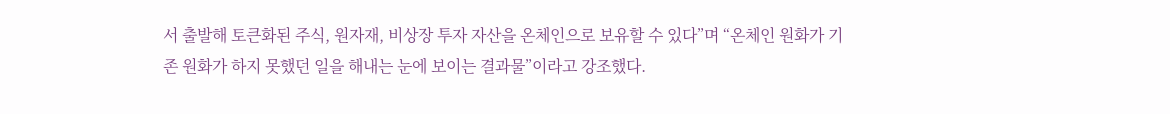서 출발해 토큰화된 주식, 원자재, 비상장 투자 자산을 온체인으로 보유할 수 있다”며 “온체인 원화가 기존 원화가 하지 못했던 일을 해내는 눈에 보이는 결과물”이라고 강조했다.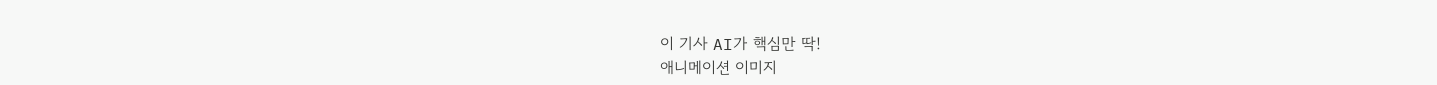이 기사 AI가 핵심만 딱!
애니메이션 이미지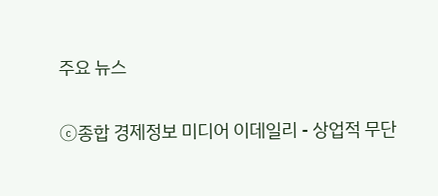주요 뉴스

ⓒ종합 경제정보 미디어 이데일리 - 상업적 무단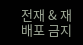전재 & 재배포 금지